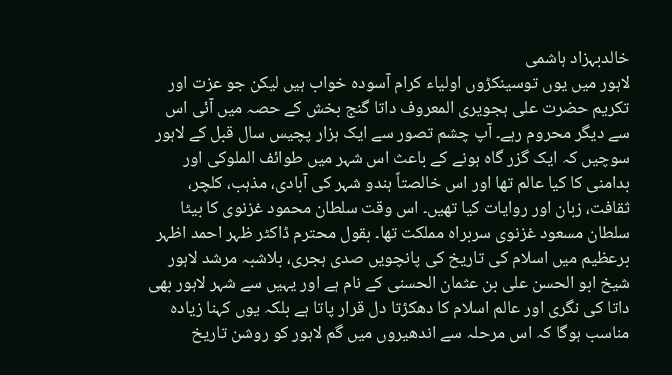خالدبہزاد ہاشمی
لاہور میں یوں توسینکڑوں اولیاء کرام آسودہ خواب ہیں لیکن جو عزت اور تکریم حضرت علی ہجویری المعروف داتا گنج بخش کے حصہ میں آئی اس سے دیگر محروم رہے۔ آپ چشم تصور سے ایک ہزار پچیس سال قبل کے لاہور سوچیں کہ ایک گزر گاہ ہونے کے باعث اس شہر میں طوائف الملوکی اور بدامنی کا کیا عالم تھا اور اس خالصتاً ہندو شہر کی آبادی، مذہب، کلچر، ثقافت، زبان اور روایات کیا تھیں۔ اس وقت سلطان محمود غزنوی کا بیٹا سلطان مسعود غزنوی سربراہ مملکت تھا۔ بقول محترم ڈاکٹر ظہر احمد اظہر برعظیم میں اسلام کی تاریخ کی پانچویں صدی ہجری، بلاشبہ مرشد لاہور شیخ ابو الحسن علی بن عثمان الحسنی کے نام ہے اور یہیں سے شہر لاہور بھی داتا کی نگری اور عالم اسلام کا دھکڑتا دل قرار پاتا ہے بلکہ یوں کہنا زیادہ مناسب ہوگا کہ اس مرحلہ سے اندھیروں میں گم لاہور کو روشن تاریخ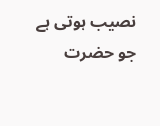نصیب ہوتی ہے جو حضرت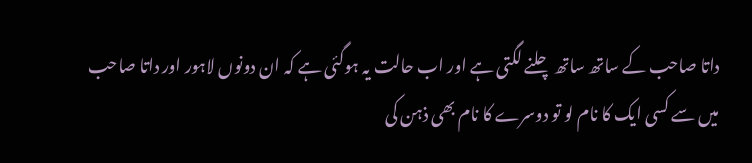داتا صاحب کے ساتھ ساتھ چلنے لگتی ہے اور اب حالت یہ ہوگئی ہے کہ ان دونوں لاہور اور داتا صاحب میں سے کسی ایک کا نام لو تو دوسرے کا نام بھی ذہن کی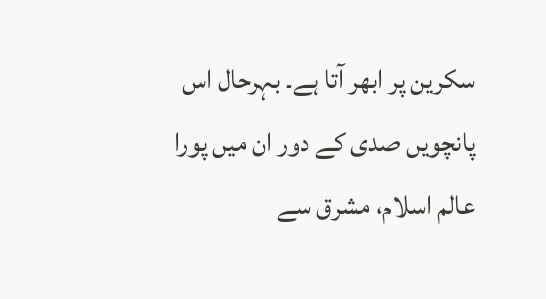سکرین پر ابھر آتا ہے۔ بہرحال اس پانچویں صدی کے دور ان میں پورا عالم اسلام، مشرق سے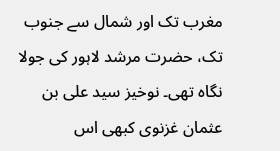مغرب تک اور شمال سے جنوب تک، حضرت مرشد لاہور کی جولا نگاہ تھی۔ نوخیز سید علی بن عثمان غزنوی کبھی اس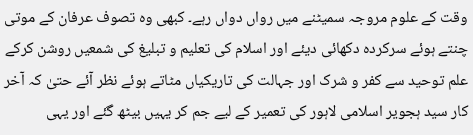وقت کے علوم مروجہ سمیٹنے میں رواں دواں رہے۔ کبھی وہ تصوف عرفان کے موتی چنتے ہوئے سرکردہ دکھائی دیئے اور اسلام کی تعلیم و تبلیغ کی شمعیں روشن کرکے علم توحید سے کفر و شرک اور جہالت کی تاریکیاں مٹاتے ہوئے نظر آئے حتیٰ کہ آخر کار سید ہجویر اسلامی لاہور کی تعمیر کے لیے جم کر یہیں بیٹھ گئے اور یہی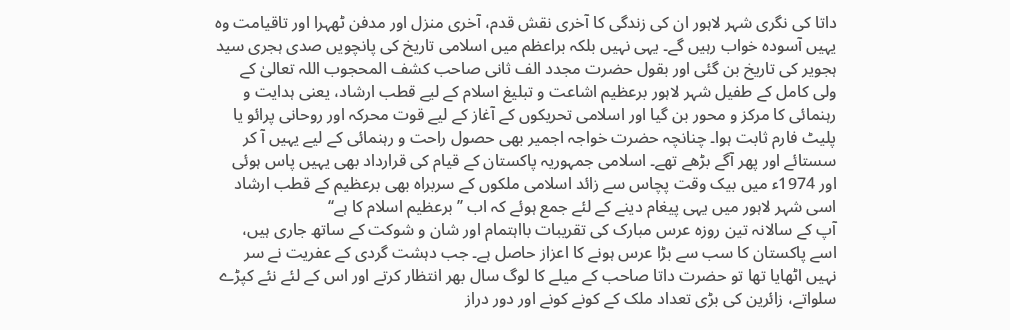داتا کی نگری شہر لاہور ان کی زندگی کا آخری نقش قدم، آخری منزل اور مدفن ٹھہرا اور تاقیامت وہ یہیں آسودہ خواب رہیں گے۔ یہی نہیں بلکہ براعظم میں اسلامی تاریخ کی پانچویں صدی ہجری سید ہجویر کی تاریخ بن گئی اور بقول حضرت مجدد الف ثانی صاحب کشف المحجوب اللہ تعالیٰ کے ولی کامل کے طفیل شہر لاہور برعظیم اشاعت و تبلیغ اسلام کے لیے قطب ارشاد، یعنی ہدایت و رہنمائی کا مرکز و محور بن گیا اور اسلامی تحریکوں کے آغاز کے لیے قوت محرکہ اور روحانی پرائو یا پلیٹ فارم ثابت ہوا۔ چنانچہ حضرت خواجہ اجمیر بھی حصول راحت و رہنمائی کے لیے یہیں آ کر سستائے اور پھر آگے بڑھے تھے۔ اسلامی جمہوریہ پاکستان کے قیام کی قرارداد بھی یہیں پاس ہوئی اور 1974ء میں بیک وقت پچاس سے زائد اسلامی ملکوں کے سربراہ بھی برعظیم کے قطب ارشاد اسی شہر لاہور میں یہی پیغام دینے کے لئے جمع ہوئے کہ اب ’’برعظیم اسلام کا ہے‘‘
آپ کے سالانہ تین روزہ عرس مبارک کی تقریبات بااہتمام اور شان و شوکت کے ساتھ جاری ہیں، اسے پاکستان کا سب سے بڑا عرس ہونے کا اعزاز حاصل ہے۔ جب دہشت گردی کے عفریت نے سر نہیں اٹھایا تھا تو حضرت داتا صاحب کے میلے کا لوگ سال بھر انتظار کرتے اور اس کے لئے نئے کپڑے سلواتے، زائرین کی بڑی تعداد ملک کے کونے کونے اور دور دراز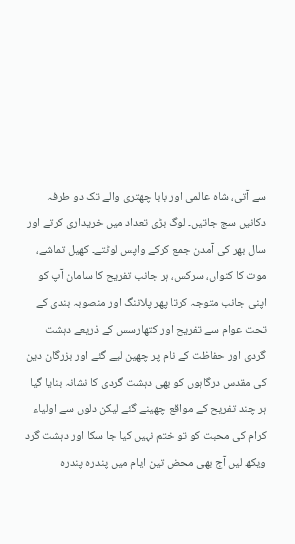سے آتی، شاہ عالمی اور بابا چھتری والے تک دو طرفہ دکانیں سج جاتیں۔ لوگ بڑی تعداد میں خریداری کرتے اور سال بھر کی آمدن جمع کرکے واپس لوٹتے۔ کھیل تماشے، موت کا کنواں، سرکس، ہر جانب تفریح کا سامان آپ کو اپنی جانب متوجہ کرتا پھر پلاننگ اور منصوبہ بندی کے تحت عوام سے تفریح اور کتھارسس کے ذریعے دہشت گردی اور حفاظت کے نام پر چھین لیے گئے اور بزرگان دین کی مقدس درگاہوں کو بھی دہشت گردی کا نشانہ بنایا گیا ہر چند تفریح کے مواقع چھینے گئے لیکن دلوں سے اولیاء کرام کی محبت کو تو ختم نہیں کیا جا سکا اور دہشت گرد ویکھ لیں آج بھی محض تین ایام میں پندرہ پندرہ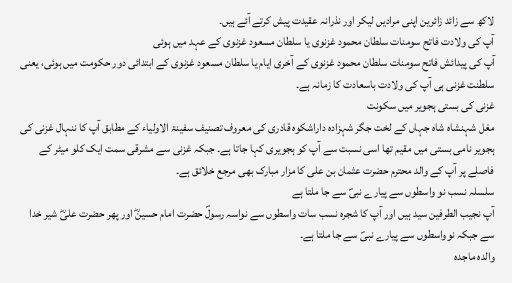لاکھ سے زائد زائرین اپنی مرادیں لیکر اور نذرانہ عقیدت پیش کرتے آئے ہیں۔
آپ کی ولادت فاتح سومنات سلطان محمود غزنوی یا سلطان مسعود غزنوی کے عہد میں ہوئی
آپ کی پیدائش فاتح سومنات سلطان محمود غزنوی کے آخری ایام یا سلطان مسعود غزنوی کے ابتدائی دور حکومت میں ہوئی، یعنی سلطنت غزنی ہی آپ کی ولادت باسعادت کا زمانہ ہے۔
غزنی کی بستی ہجویر میں سکونت
مغل شہنشاہ شاہ جہاں کے لخت جگر شہزادہ داراشکوہ قادری کی معروف تصنیف سفینۃ الاولیاء کے مطابق آپ کا ننہال غزنی کی ہجویر نامی بستی میں مقیم تھا اسی نسبت سے آپ کو ہجویری کہا جاتا ہے۔ جبکہ غزنی سے مشرقی سمت ایک کلو میٹر کے فاصلے پر آپ کے والد محترم حضرت عثمان بن علی کا مزار مبارک بھی مرجع خلائق ہے۔
سلسلہ نسب نو واسطوں سے پیارے نبیؐ سے جا ملتا ہے
آپ نجیب الطرفین سید ہیں اور آپ کا شجرہ نسب سات واسطوں سے نواسہ رسولؐ حضرت امام حسینؓ اور پھر حضرت علیؓ شیر خدا سے جبکہ نوواسطوں سے پیارے نبیؐ سے جا ملتا ہے۔
والدہ ماجدہ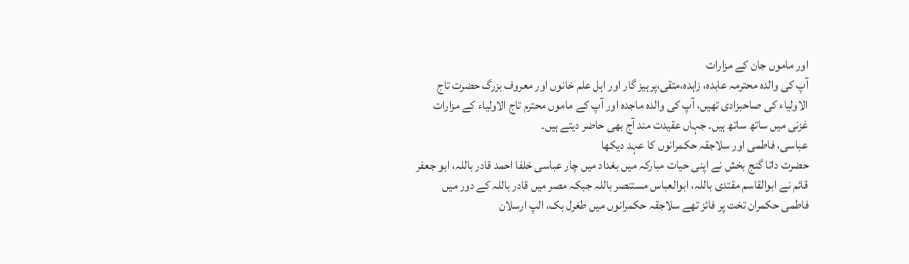اور ماموں جان کے مزارات
آپ کی والدہ محترمہ عابدہ، زاہدہ،متقی،پرہیز گار اور اہل علم خانوں اور معروف بزرگ حضرت تاج الاولیاء کی صاحبزادی تھیں، آپ کی والدہ ماجدہ اور آپ کے ماموں محترم تاج الاولیاء کے مزارات غزنی میں ساتھ ساتھ ہیں۔ جہاں عقیدت مند آج بھی حاضر دیتے ہیں۔
عباسی، فاطمی اور سلاجقہ حکمرانوں کا عہد دیکھا
حضرت داتا گنج بخش نے اپنی حیات مبارکہ میں بغداد میں چار عباسی خلفا احمد قادر باللہ، ابو جعفر قائم نے ابوالقاسم مقتدی باللہ، ابوالعباس مستنصر باللہ جبکہ مصر میں قادر باللہ کے دور میں فاطمی حکمران تخت پر فائز تھے سلاجقہ حکمرانوں میں طغرل بک، الپ ارسلان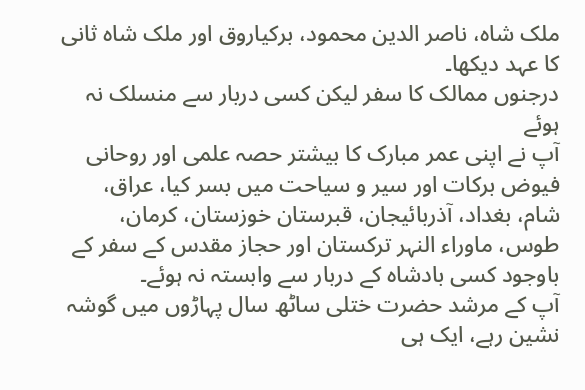ملک شاہ، ناصر الدین محمود، برکیاروق اور ملک شاہ ثانی کا عہد دیکھا۔
درجنوں ممالک کا سفر لیکن کسی دربار سے منسلک نہ ہوئے
آپ نے اپنی عمر مبارک کا بیشتر حصہ علمی اور روحانی فیوض برکات اور سیر و سیاحت میں بسر کیا، عراق، شام، بغداد، آذربائیجان، قبرستان خوزستان، کرمان، طوس، ماوراء النہر ترکستان اور حجاز مقدس کے سفر کے باوجود کسی بادشاہ کے دربار سے وابستہ نہ ہوئے۔
آپ کے مرشد حضرت ختلی ساٹھ سال پہاڑوں میں گوشہ نشین رہے، ایک ہی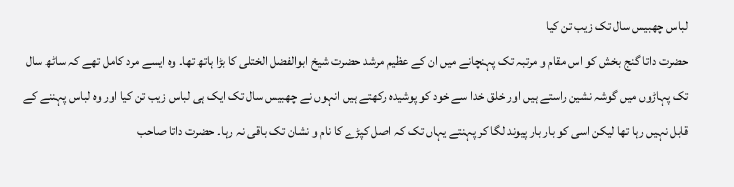لباس چھبیس سال تک زیب تن کیا
حضرت داتا گنج بخش کو اس مقام و مرتبہ تک پہنچانے میں ان کے عظیم مرشد حضرت شیخ ابوالفضل الختلی کا بڑا ہاتھ تھا۔ وہ ایسے مرد کامل تھے کہ ساٹھ سال تک پہاڑوں میں گوشہ نشین راستے ہیں اور خلق خدا سے خود کو پوشیدہ رکھتے ہیں انہوں نے چھبیس سال تک ایک ہی لباس زیب تن کیا اور وہ لباس پہننے کے قابل نہیں رہا تھا لیکن اسی کو بار بار پیوند لگا کر پہنتے یہاں تک کہ اصل کپڑے کا نام و نشان تک باقی نہ رہا۔ حضرت داتا صاحب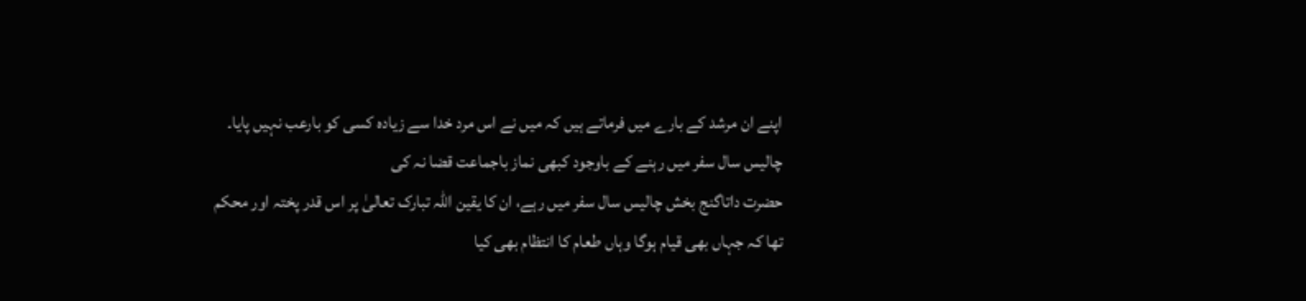اپنے ان مرشد کے بارے میں فرماتے ہیں کہ میں نے اس مرد خدا سے زیادہ کسی کو بارعب نہیں پایا۔
چالیس سال سفر میں رہنے کے باوجود کبھی نماز باجماعت قضا نہ کی
حضرت داتاگنج بخش چالیس سال سفر میں رہے، ان کا یقین اللہ تبارک تعالیٰ پر اس قدر پختہ اور محکم تھا کہ جہاں بھی قیام ہوگا وہاں طعام کا انتظام بھی کیا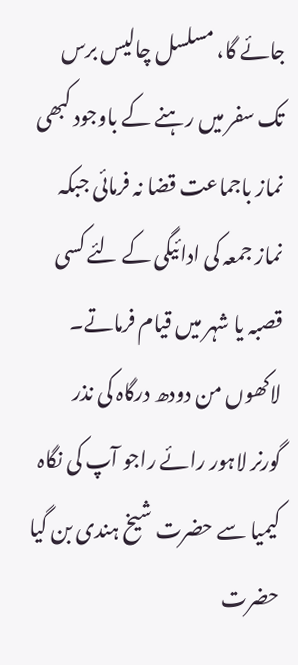جائے گا، مسلسل چالیس برس تک سفر میں رہنے کے باوجود کبھی نماز باجماعت قضا نہ فرمائی جبکہ نماز جمعہ کی ادائیگی کے لئے کسی قصبہ یا شہر میں قیام فرماتے۔
لاکھوں من دودھ درگاہ کی نذر
گورنر لاہور رائے راجو آپ کی نگاہ کیمیا سے حضرت شیخ ہندی بن گیا
حضرت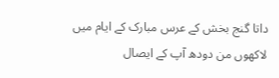داتا گنج بخش کے عرس مبارک کے ایام میں لاکھوں من دودھ آپ کے ایصال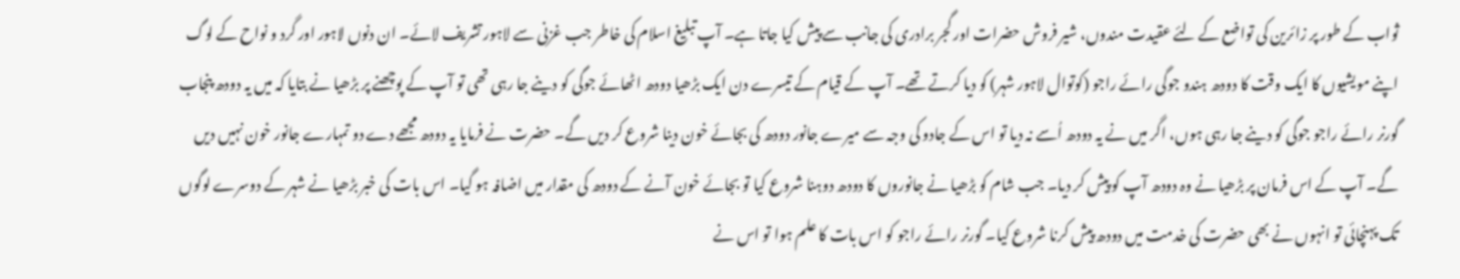ثواب کے طور پر زائرین کی تواضع کے لئے عقیدت مندوں، شیر فروش حضرات اور گجر برادری کی جانب سے پیش کیا جاتا ہے۔ آپ تبلیغ اسلام کی خاطر جب غزنی سے لاہور تشریف لائے۔ ان دنوں لاہور اور گرد و نواح کے لوگ اپنے مویشیوں کا ایک وقت کا دودھ ہندو جوگی رائے راجو (کوتوال لاہور شہر) کو دیا کرتے تھے۔ آپ کے قیام کے تیسرے دن ایک بڑھیا دودھ اٹھائے جوگی کو دینے جا رہی تھی تو آپ کے پوچھنے پر بڑھیا نے بتایا کہ میں یہ دودھ پنجاب گورنر رائے راجو جوگی کو دینے جا رہی ہوں، اگر میں نے یہ دودھ اُسے نہ دیا تو اس کے جادو کی وجہ سے میرے جانور دودھ کی بجائے خون دینا شروع کر دیں گے۔ حضرت نے فرمایا یہ دودھ مجھے دے دو تمہارے جانور خون نہیں دیں گے۔ آپ کے اس فرمان پر بڑھیا نے وہ دودھ آپ کو پیش کر دیا۔ جب شام کو بڑھیا نے جانوروں کا دودھ دوہنا شروع کیا تو بجائے خون آنے کے دودھ کی مقدار میں اضافہ ہو گیا۔ اس بات کی خبر بڑھیا نے شہر کے دوسرے لوگوں تک پہنچائی تو انہوں نے بھی حضرت کی خدمت میں دودھ پیش کرنا شروع کیا۔ گورنر رائے راجو کو اس بات کا علم ہوا تو اس نے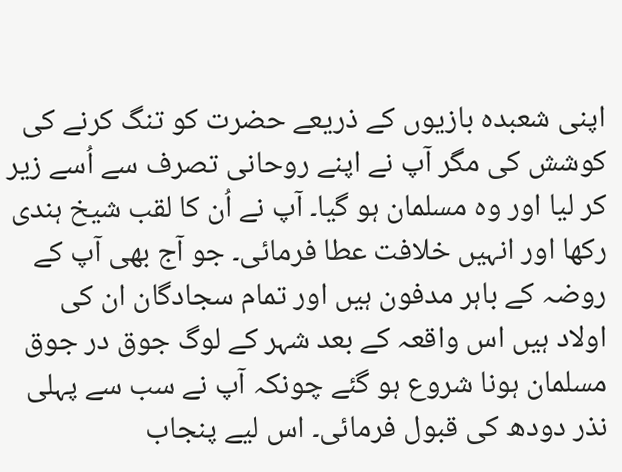اپنی شعبدہ بازیوں کے ذریعے حضرت کو تنگ کرنے کی کوشش کی مگر آپ نے اپنے روحانی تصرف سے اُسے زیر کر لیا اور وہ مسلمان ہو گیا۔ آپ نے اُن کا لقب شیخ ہندی رکھا اور انہیں خلافت عطا فرمائی۔ جو آج بھی آپ کے روضہ کے باہر مدفون ہیں اور تمام سجادگان ان کی اولاد ہیں اس واقعہ کے بعد شہر کے لوگ جوق در جوق مسلمان ہونا شروع ہو گئے چونکہ آپ نے سب سے پہلی نذر دودھ کی قبول فرمائی۔ اس لیے پنجاب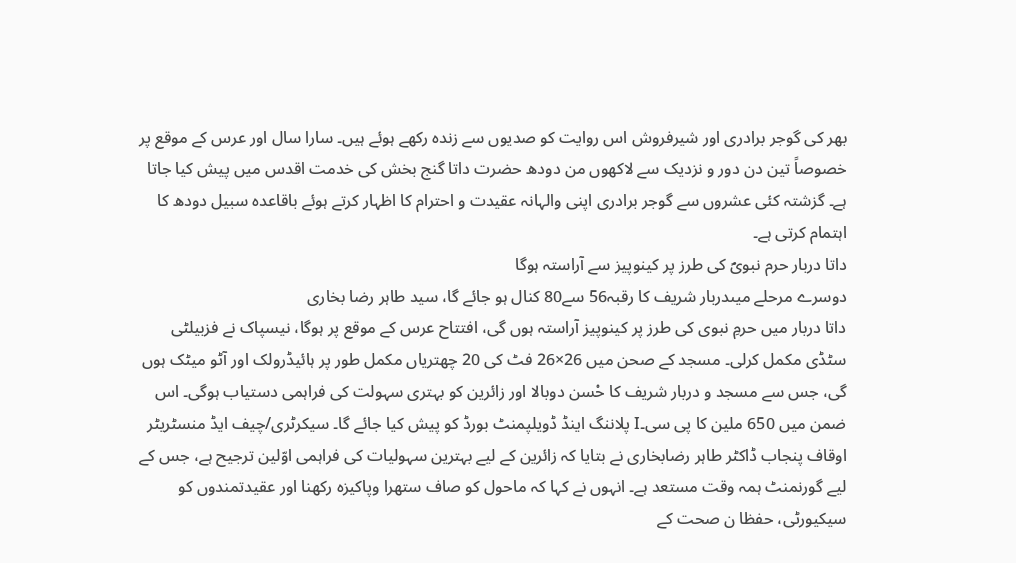بھر کی گوجر برادری اور شیرفروش اس روایت کو صدیوں سے زندہ رکھے ہوئے ہیں۔ سارا سال اور عرس کے موقع پر خصوصاً تین دن دور و نزدیک سے لاکھوں من دودھ حضرت داتا گنج بخش کی خدمت اقدس میں پیش کیا جاتا ہے۔ گزشتہ کئی عشروں سے گوجر برادری اپنی والہانہ عقیدت و احترام کا اظہار کرتے ہوئے باقاعدہ سبیل دودھ کا اہتمام کرتی ہے۔
داتا دربار حرم نبویؐ کی طرز پر کینوپیز سے آراستہ ہوگا
دوسرے مرحلے میںدربار شریف کا رقبہ56 سے80 کنال ہو جائے گا، سید طاہر رضا بخاری
داتا دربار میں حرمِ نبوی کی طرز پر کینوپیز آراستہ ہوں گی، افتتاح عرس کے موقع پر ہوگا، نیسپاک نے فزبیلٹی سٹڈی مکمل کرلی۔ مسجد کے صحن میں 26×26 فٹ کی 20 چھتریاں مکمل طور پر ہائیڈرولک اور آٹو میٹک ہوں گی، جس سے مسجد و دربار شریف کا حْسن دوبالا اور زائرین کو بہتری سہولت کی فراہمی دستیاب ہوگی۔ اس ضمن میں 650 ملین کا پی سی۔I پلاننگ اینڈ ڈویلپمنٹ بورڈ کو پیش کیا جائے گا۔ سیکرٹری/چیف ایڈ منسٹریٹر اوقاف پنجاب ڈاکٹر طاہر رضابخاری نے بتایا کہ زائرین کے لیے بہترین سہولیات کی فراہمی اوّلین ترجیح ہے، جس کے لیے گورنمنٹ ہمہ وقت مستعد ہے۔ انہوں نے کہا کہ ماحول کو صاف ستھرا وپاکیزہ رکھنا اور عقیدتمندوں کو سیکیورٹی، حفظا ن صحت کے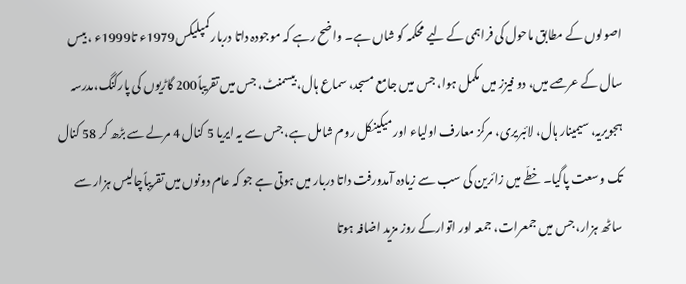اصولوں کے مطابق ماحول کی فراہمی کے لیے محکمہ کو شاں ہے۔ واضح رہے کہ موجودہ داتا دربار کمپلیکس1979ء تا1999ء ، بیس سال کے عرصے میں، دو فیزز میں مکمل ہوا، جس میں جامع مسجد، سماع ہال، بیسمنٹ، جس میں تقریباً200 گاڑیوں کی پارکنگ،مدرسہ ہجویریہ، سیمینار ہال، لائبریری، مرکز معارف اولیاء اور میکینکل روم شامل ہے، جس سے یہ ایریا 5 کنال 4 مرلے سے بڑھ کر 58 کنال تک وسعت پاگیا۔ خطّے میں زائرین کی سب سے زیادہ آمدورفت داتا دربار میں ہوتی ہے جو کہ عام دونوں میں تقریباًچالیس ہزار سے ساٹھ ہزار، جس میں جمعرات، جمعہ اور اتوارکے روز مزید اضافہ ہوتا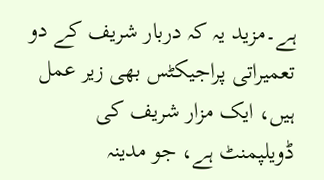ہے۔مزید یہ کہ دربار شریف کے دو تعمیراتی پراجیکٹس بھی زیر عمل ہیں، ایک مزار شریف کی ڈویلپمنٹ ہے، جو مدینہ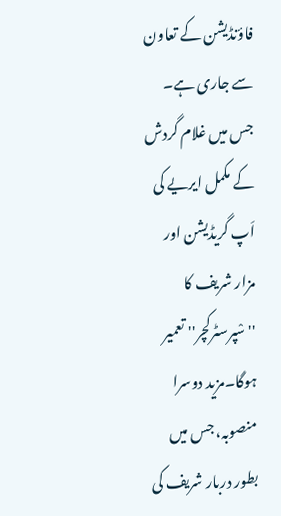فاؤنڈیشن کے تعاون سے جاری ہے۔ جس میں غلام گردش کے مکمل ایریے کی اَپ گریڈیشن اور مزار شریف کا ''سْپرسٹرکچر'' تعمیر ہوگا۔مزید دوسرا منصوبہ، جس میں بطور دربار شریف کی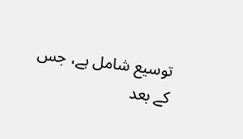توسیع شامل ہے، جس کے بعد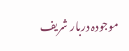موجودہ دربار شریف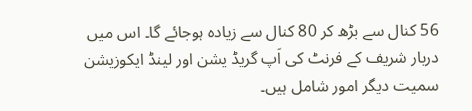56 کنال سے بڑھ کر 80 کنال سے زیادہ ہوجائے گا۔ اس میں دربار شریف کے فرنٹ کی اَپ گریڈ یشن اور لینڈ ایکوزیشن سمیت دیگر امور شامل ہیں۔